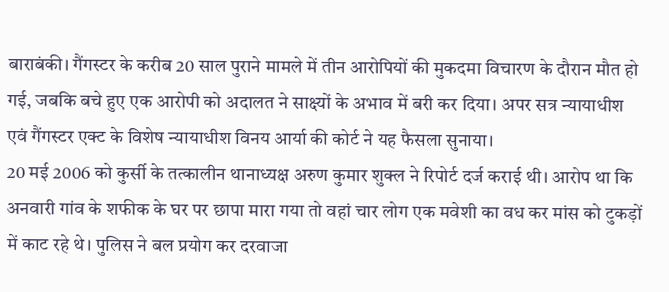बाराबंकी। गैंगस्टर के करीब 20 साल पुराने मामले में तीन आरोपियों की मुकदमा विचारण के दौरान मौत हो गई, जबकि बचे हुए एक आरोपी को अदालत ने साक्ष्यों के अभाव में बरी कर दिया। अपर सत्र न्यायाधीश एवं गैंगस्टर एक्ट के विशेष न्यायाधीश विनय आर्या की कोर्ट ने यह फैसला सुनाया।
20 मई 2006 को कुर्सी के तत्कालीन थानाध्यक्ष अरुण कुमार शुक्ल ने रिपोर्ट दर्ज कराई थी। आरोप था कि अनवारी गांव के शफीक के घर पर छापा मारा गया तो वहां चार लोग एक मवेशी का वध कर मांस को टुकड़ों में काट रहे थे। पुलिस ने बल प्रयोग कर दरवाजा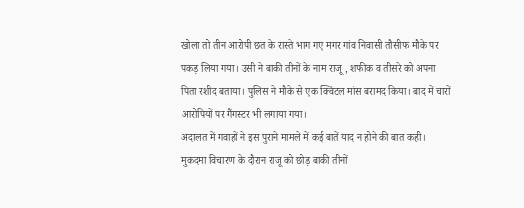खोला तो तीन आरोपी छत के रास्ते भाग गए मगर गांव निवासी तौसीफ मौके पर पकड़ लिया गया। उसी ने बाकी तीनों के नाम राजू, शफीक व तीसरे को अपना पिता रशीद बताया। पुलिस ने मौके से एक क्विंटल मांस बरामद किया। बाद में चारों आरोपियों पर गैंगस्टर भी लगाया गया।
अदालत में गवाहों ने इस पुराने मामले में कई बातें याद न होने की बात कही। मुकदमा विचारण के दौरान राजू को छोड़ बाकी तीनों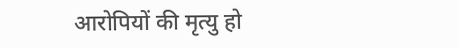आरोपियों की मृत्यु हो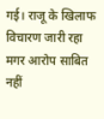गई। राजू के खिलाफ विचारण जारी रहा मगर आरोप साबित नहीं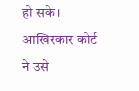हो सके। आखिरकार कोर्ट ने उसे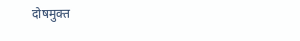दोषमुक्त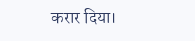करार दिया।